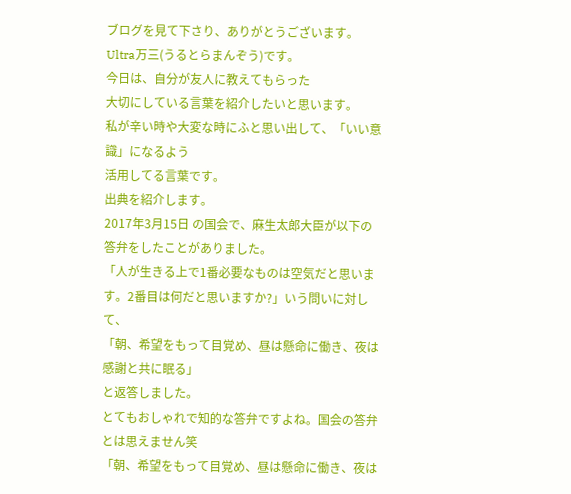ブログを見て下さり、ありがとうございます。
Ultra万三(うるとらまんぞう)です。
今日は、自分が友人に教えてもらった
大切にしている言葉を紹介したいと思います。
私が辛い時や大変な時にふと思い出して、「いい意識」になるよう
活用してる言葉です。
出典を紹介します。
2017年3月15日 の国会で、麻生太郎大臣が以下の答弁をしたことがありました。
「人が生きる上で1番必要なものは空気だと思います。2番目は何だと思いますか?」いう問いに対して、
「朝、希望をもって目覚め、昼は懸命に働き、夜は感謝と共に眠る」
と返答しました。
とてもおしゃれで知的な答弁ですよね。国会の答弁とは思えません笑
「朝、希望をもって目覚め、昼は懸命に働き、夜は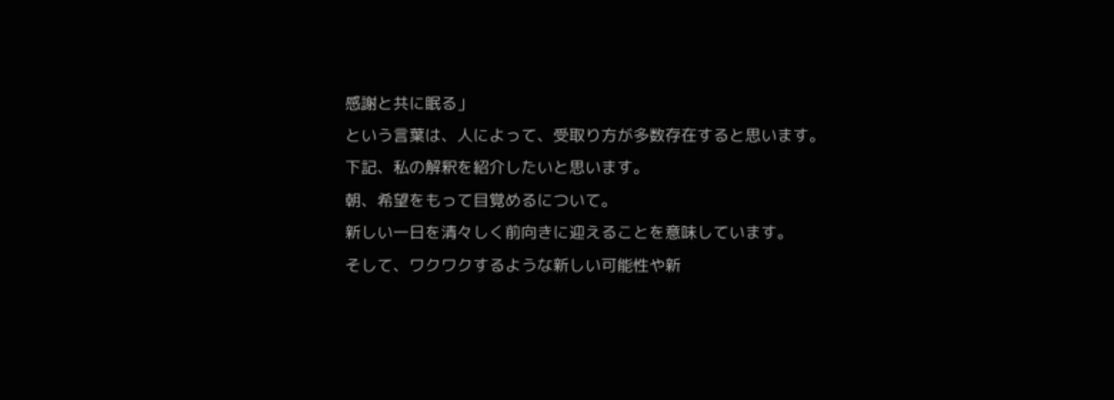感謝と共に眠る」
という言葉は、人によって、受取り方が多数存在すると思います。
下記、私の解釈を紹介したいと思います。
朝、希望をもって目覚めるについて。
新しい一日を清々しく前向きに迎えることを意味しています。
そして、ワクワクするような新しい可能性や新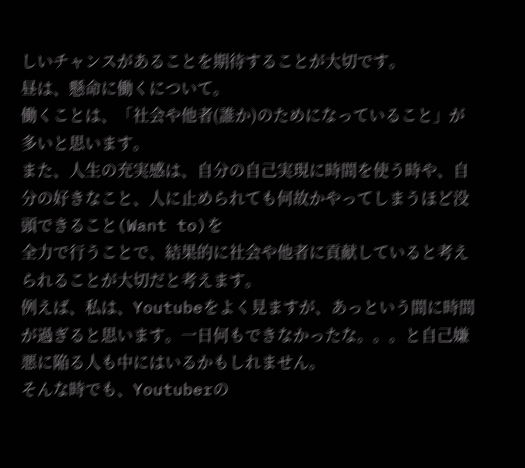しいチャンスがあることを期待することが大切です。
昼は、懸命に働くについて。
働くことは、「社会や他者(誰か)のためになっていること」が多いと思います。
また、人生の充実感は、自分の自己実現に時間を使う時や、自分の好きなこと、人に止められても何故かやってしまうほど没頭できること(Want to)を
全力で行うことで、結果的に社会や他者に貢献していると考えられることが大切だと考えます。
例えば、私は、Youtubeをよく見ますが、あっという間に時間が過ぎると思います。一日何もできなかったな。。。と自己嫌悪に陥る人も中にはいるかもしれません。
そんな時でも、Youtuberの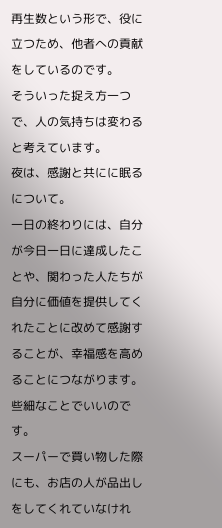再生数という形で、役に立つため、他者への貢献をしているのです。
そういった捉え方一つで、人の気持ちは変わると考えています。
夜は、感謝と共にに眠るについて。
一日の終わりには、自分が今日一日に達成したことや、関わった人たちが自分に価値を提供してくれたことに改めて感謝することが、幸福感を高めることにつながります。
些細なことでいいのです。
スーパーで買い物した際にも、お店の人が品出しをしてくれていなけれ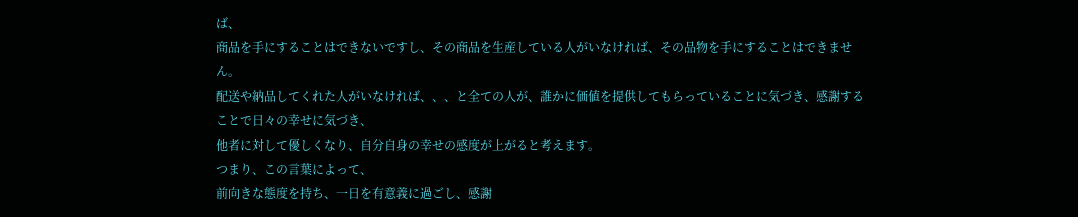ば、
商品を手にすることはできないですし、その商品を生産している人がいなければ、その品物を手にすることはできません。
配送や納品してくれた人がいなければ、、、と全ての人が、誰かに価値を提供してもらっていることに気づき、感謝することで日々の幸せに気づき、
他者に対して優しくなり、自分自身の幸せの感度が上がると考えます。
つまり、この言葉によって、
前向きな態度を持ち、一日を有意義に過ごし、感謝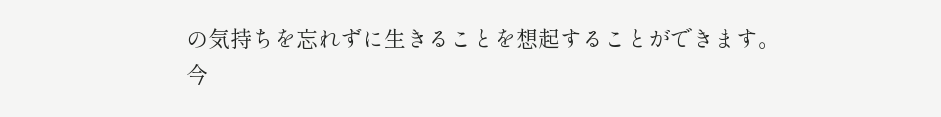の気持ちを忘れずに生きることを想起することができます。
今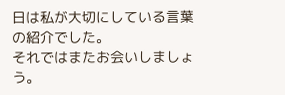日は私が大切にしている言葉の紹介でした。
それではまたお会いしましょう。